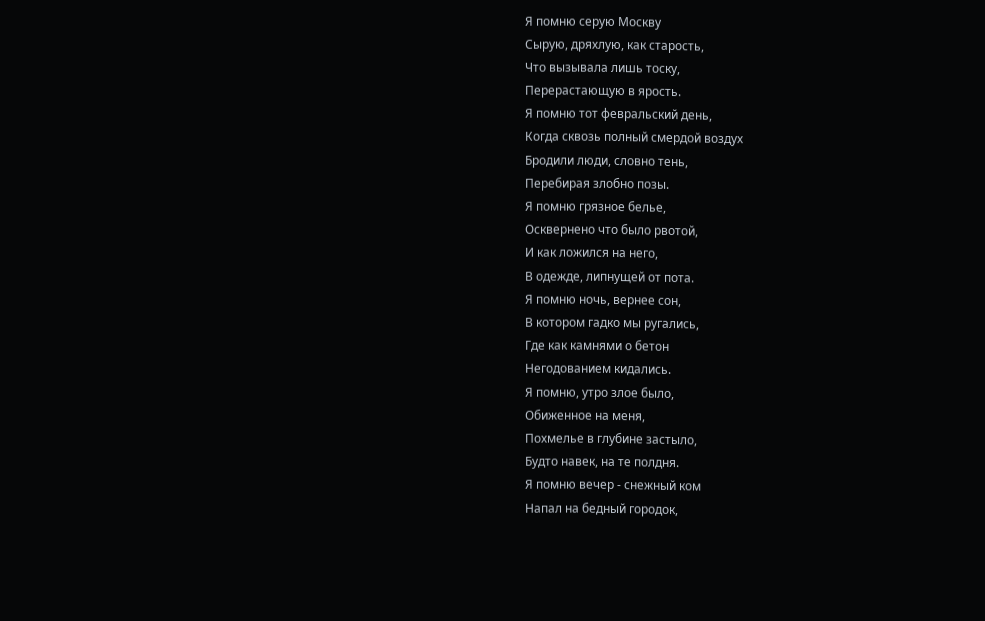Я помню серую Москву
Сырую, дряхлую, как старость,
Что вызывала лишь тоску,
Перерастающую в ярость.
Я помню тот февральский день,
Когда сквозь полный смердой воздух
Бродили люди, словно тень,
Перебирая злобно позы.
Я помню грязное белье,
Осквернено что было рвотой,
И как ложился на него,
В одежде, липнущей от пота.
Я помню ночь, вернее сон,
В котором гадко мы ругались,
Где как камнями о бетон
Негодованием кидались.
Я помню, утро злое было,
Обиженное на меня,
Похмелье в глубине застыло,
Будто навек, на те полдня.
Я помню вечер - снежный ком
Напал на бедный городок,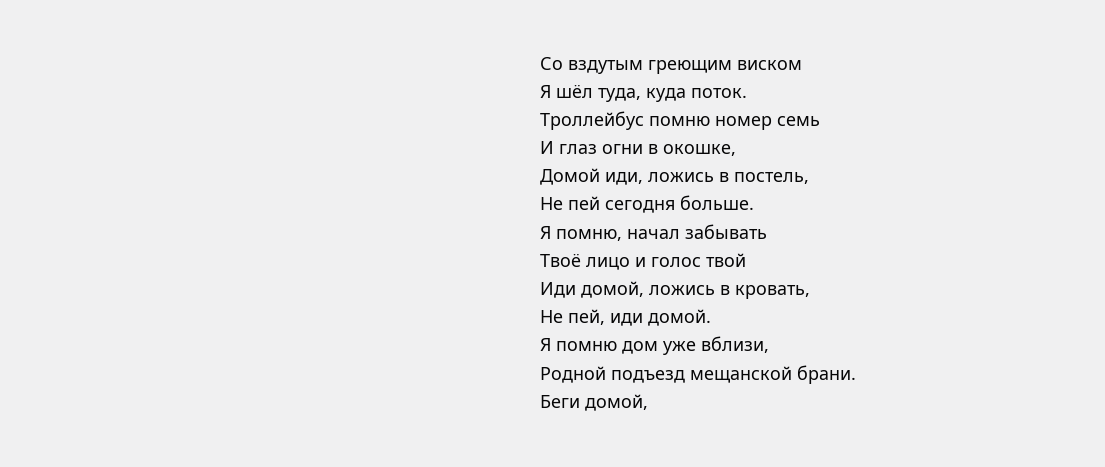Со вздутым греющим виском
Я шёл туда, куда поток.
Троллейбус помню номер семь
И глаз огни в окошке,
Домой иди, ложись в постель,
Не пей сегодня больше.
Я помню, начал забывать
Твоё лицо и голос твой
Иди домой, ложись в кровать,
Не пей, иди домой.
Я помню дом уже вблизи,
Родной подъезд мещанской брани.
Беги домой,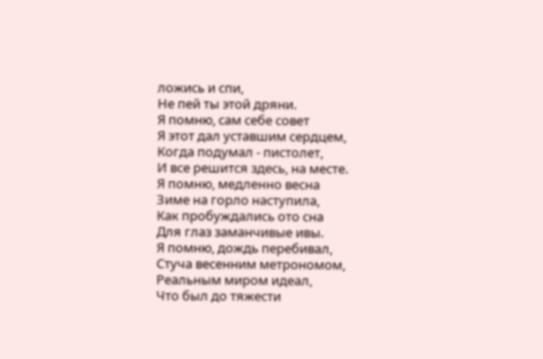ложись и спи,
Не пей ты этой дряни.
Я помню, сам себе совет
Я этот дал уставшим сердцем,
Когда подумал - пистолет,
И все решится здесь, на месте.
Я помню, медленно весна
Зиме на горло наступила,
Как пробуждались ото сна
Для глаз заманчивые ивы.
Я помню, дождь перебивал,
Стуча весенним метрономом,
Реальным миром идеал,
Что был до тяжести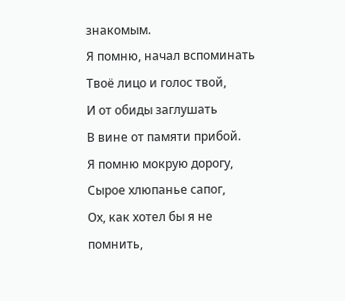знакомым.
Я помню, начал вспоминать
Твоё лицо и голос твой,
И от обиды заглушать
В вине от памяти прибой.
Я помню мокрую дорогу,
Сырое хлюпанье сапог,
Ох, как хотел бы я не помнить,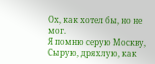Ох, как хотел бы, но не мог.
Я помню серую Москву,
Сырую, дряхлую, как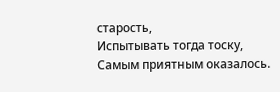старость,
Испытывать тогда тоску,
Самым приятным оказалось.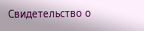Свидетельство о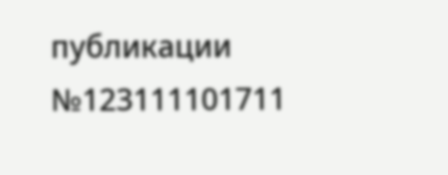публикации №123111101711